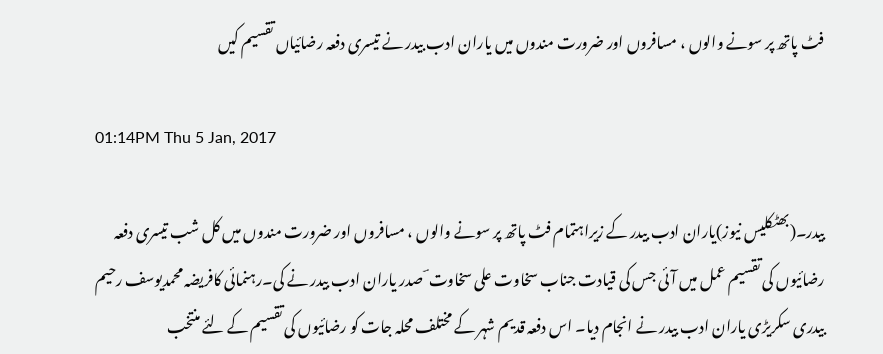فٹ پاتھ پر سونے والوں ، مسافروں اور ضرورت مندوں میں یاران ادب بیدر نے تیسری دفعہ رضائیاں تقسیم کیں

01:14PM Thu 5 Jan, 2017

بیدر۔(بھٹکلیس نیوز)یاران ادب بیدر کے زیراہتمام فٹ پاتھ پر سونے والوں ، مسافروں اور ضرورت مندوں میں کل شب تیسری دفعہ رضائیوں کی تقسیم عمل میں آئی جس کی قیادت جناب سخاوت علی سخاوت ؔ صدر یاران ادب بیدر نے کی۔رہنمائی کافریضہ محمدیوسف رحیم بیدری سکریڑی یاران ادب بیدر نے انجام دیا۔ اس دفعہ قدیم شہر کے مختلف محلہ جات کو رضائیوں کی تقسیم کے لئے منتخب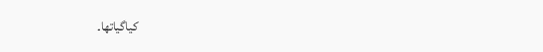کیاگیاتھا۔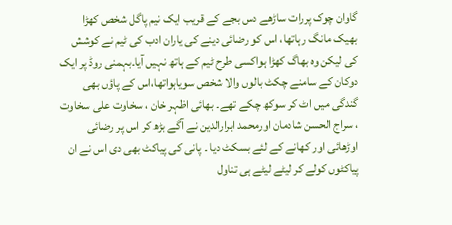گاوان چوک پررات ساڑھے دس بجے کے قریب ایک نیم پاگل شخص کھڑا بھیک مانگ رہاتھا، اس کو رضائی دینے کی یاران ادب کی ٹیم نے کوشش کی لیکن وہ بھاگ کھڑا ہواکسی طرح ٹیم کے ہاتھ نہیں آیا۔بہمنی روڈ پر ایک دوکان کے سامنے چکٹ بالوں والا شخص سویاہواتھا،اس کے پاؤں بھی گندگی میں اٹ کر سوکھ چکے تھے۔ بھائی اظہر خان ، سخاوت علی سخاوت ، سراج الحسن شادمان اورمحمد ابرارالدین نے آگے بڑھ کر اس پر رضائی اوڑھائی اور کھانے کے لئے بسکٹ دیا ۔ پانی کی پیاکٹ بھی دی اس نے ان پیاکٹوں کولے کر لیٹے لیٹے ہی تناول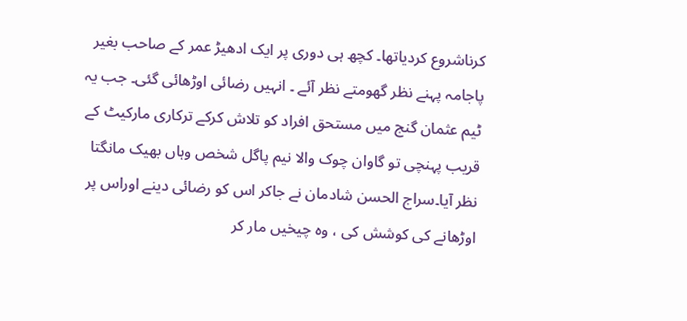کرناشروع کردیاتھا۔ کچھ ہی دوری پر ایک ادھیڑ عمر کے صاحب بغیر پاجامہ پہنے نظر گھومتے نظر آئے ۔ انہیں رضائی اوڑھائی گئی۔ جب یہ ٹیم عثمان گنج میں مستحق افراد کو تلاش کرکے ترکاری مارکیٹ کے قریب پہنچی تو گاوان چوک والا نیم پاگل شخص وہاں بھیک مانگتا نظر آیا۔سراج الحسن شادمان نے جاکر اس کو رضائی دینے اوراس پر اوڑھانے کی کوشش کی ، وہ چیخیں مار کر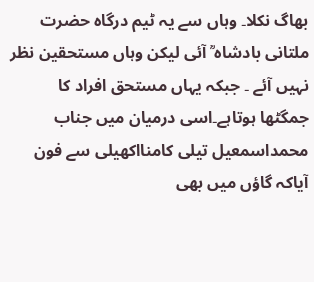بھاگ نکلا۔ وہاں سے یہ ٹیم درگاہ حضرت ملتانی بادشاہ ؒ آئی لیکن وہاں مستحقین نظر نہیں آئے ۔ جبکہ یہاں مستحق افراد کا جمگٹھا ہوتاہے۔اسی درمیان میں جناب محمداسمعیل تیلی کامنااکھیلی سے فون آیاکہ گاؤں میں بھی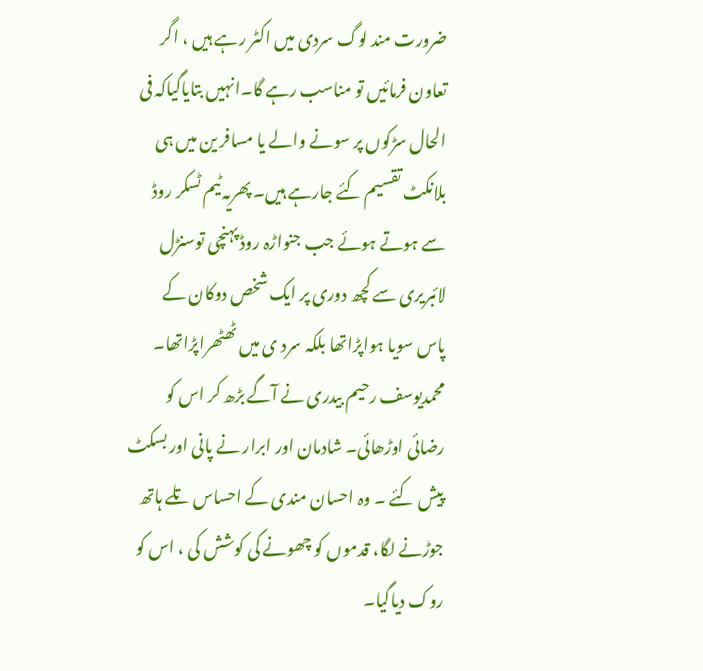ضرورت مند لوگ سردی میں اکٹر رہے ہیں ، اگر تعاون فرمائیں تو مناسب رہے گا۔انہیں بتایاگیاکہ فی الحال سڑکوں پر سونے والے یا مسافر ین میں ہی بلانکٹ تقسیم کئے جارہے ہیں۔ پھریہ ٹیم ٹسکر روڈ سے ہوتے ہوئے جب جنواڑہ روڈ پہنچی توسنڑل لائبریری سے کچھ دوری پر ایک شخص دوکان کے پاس سویا ہواپڑاتھا بلکہ سرد ی میں ٹھٹھراپڑاتھا۔ محمدیوسف رحیم بیدری نے آگے بڑھ کر اس کو رضائی اوڑھائی۔ شادمان اور ابرار نے پانی اور بسکٹ پیش کئے ۔ وہ احسان مندی کے احساس تلے ہاتھ جوڑنے لگا، قدموں کو چھونے کی کوشش کی ، اس کو روک دیاگیا۔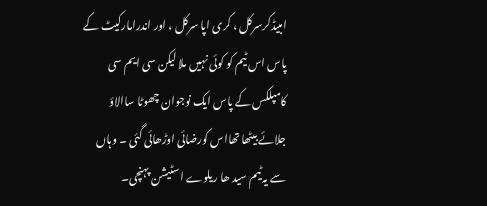امبیڈکرسرکل ، کری اپا سرکل ، اور اندرامارکیٹ کے پاس اس ٹیم کو کوئی نہیں ملا لیکن سی ایم سی کامپلکس کے پاس ایک نوجوان چھوٹا ساالاؤ جلائے بیٹھا تھااس کورضائی اوڑھائی گئی ۔ وہاں سے یہ ٹیم سید ھا ریلوے اسٹیشن پہنچی۔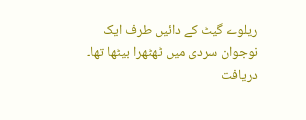ریلوے گیٹ کے دائیں طرف ایک نوجوان سردی میں ٹھٹھرا بیٹھا تھا۔ دریافت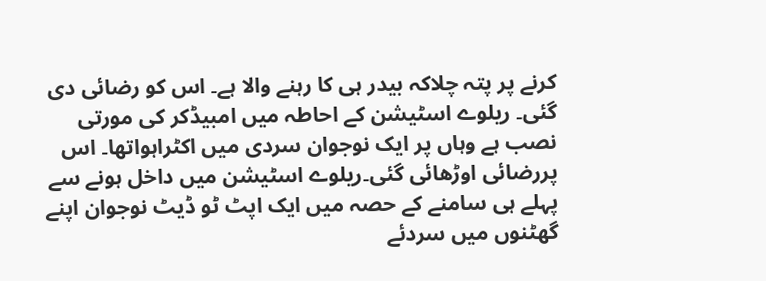کرنے پر پتہ چلاکہ بیدر ہی کا رہنے والا ہے۔ اس کو رضائی دی گئی۔ ریلوے اسٹیشن کے احاطہ میں امبیڈکر کی مورتی نصب ہے وہاں پر ایک نوجوان سردی میں اکٹراہواتھا۔ اس پررضائی اوڑھائی گئی۔ریلوے اسٹیشن میں داخل ہونے سے پہلے ہی سامنے کے حصہ میں ایک اپٹ ٹو ڈیٹ نوجوان اپنے گھٹنوں میں سردئے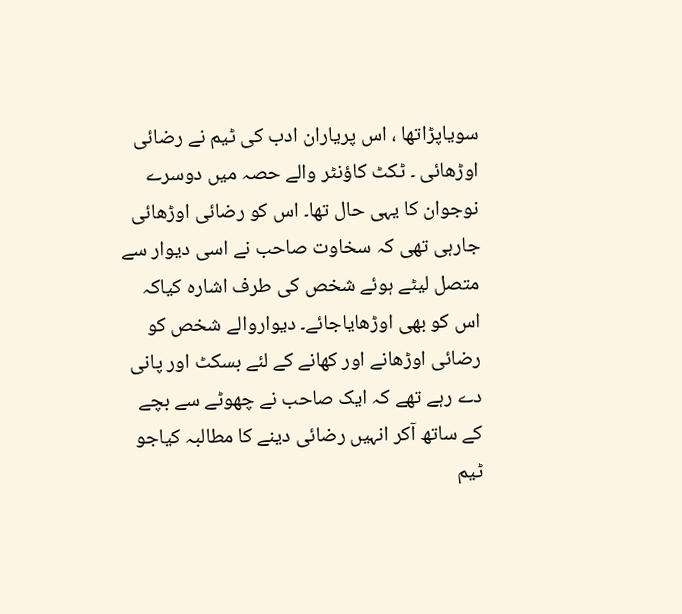سویاپڑاتھا ، اس پریاران ادب کی ٹیم نے رضائی اوڑھائی ۔ ٹکٹ کاؤنٹر والے حصہ میں دوسرے نوجوان کا یہی حال تھا۔ اس کو رضائی اوڑھائی جارہی تھی کہ سخاوت صاحب نے اسی دیوار سے متصل لیٹے ہوئے شخص کی طرف اشارہ کیاکہ اس کو بھی اوڑھایاجائے۔ دیواروالے شخص کو رضائی اوڑھانے اور کھانے کے لئے بسکٹ اور پانی دے رہے تھے کہ ایک صاحب نے چھوٹے سے بچے کے ساتھ آکر انہیں رضائی دینے کا مطالبہ کیاجو ٹیم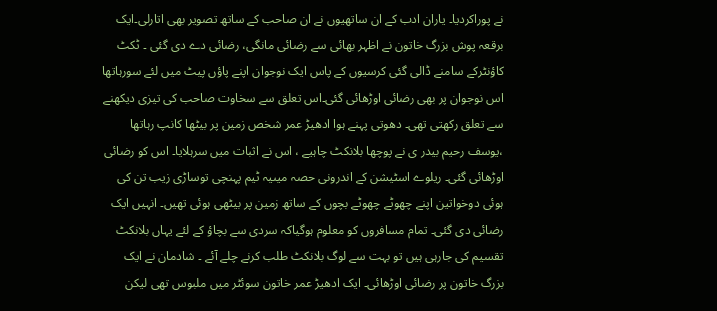نے پوراکردیا۔ یاران ادب کے ان ساتھیوں نے ان صاحب کے ساتھ تصویر بھی اتارلی۔ایک برقعہ پوش بزرگ خاتون نے اظہر بھائی سے رضائی مانگی، رضائی دے دی گئی ۔ ٹکٹ کاؤنٹرکے سامنے ڈالی گئی کرسیوں کے پاس ایک نوجوان اپنے پاؤں پیٹ میں لئے سورہاتھا اس نوجوان پر بھی رضائی اوڑھائی گئی۔اس تعلق سے سخاوت صاحب کی تیزی دیکھنے سے تعلق رکھتی تھی۔ دھوتی پہنے ہوا ادھیڑ عمر شخص زمین پر بیٹھا کانپ رہاتھا ،یوسف رحیم بیدر ی نے پوچھا بلانکٹ چاہیے ، اس نے اثبات میں سرہلایا۔ اس کو رضائی اوڑھائی گئی۔ ریلوے اسٹیشن کے اندرونی حصہ میںیہ ٹیم پہنچی توساڑی زیب تن کی ہوئی دوخواتین اپنے چھوٹے چھوٹے بچوں کے ساتھ زمین پر بیٹھی ہوئی تھیں۔ انہیں ایک رضائی دی گئی۔ تمام مسافروں کو معلوم ہوگیاکہ سردی سے بچاؤ کے لئے یہاں بلانکٹ تقسیم کی جارہی ہیں تو بہت سے لوگ بلانکٹ طلب کرنے چلے آئے ۔ شادمان نے ایک بزرگ خاتون پر رضائی اوڑھائی۔ ایک ادھیڑ عمر خاتون سوئٹر میں ملبوس تھی لیکن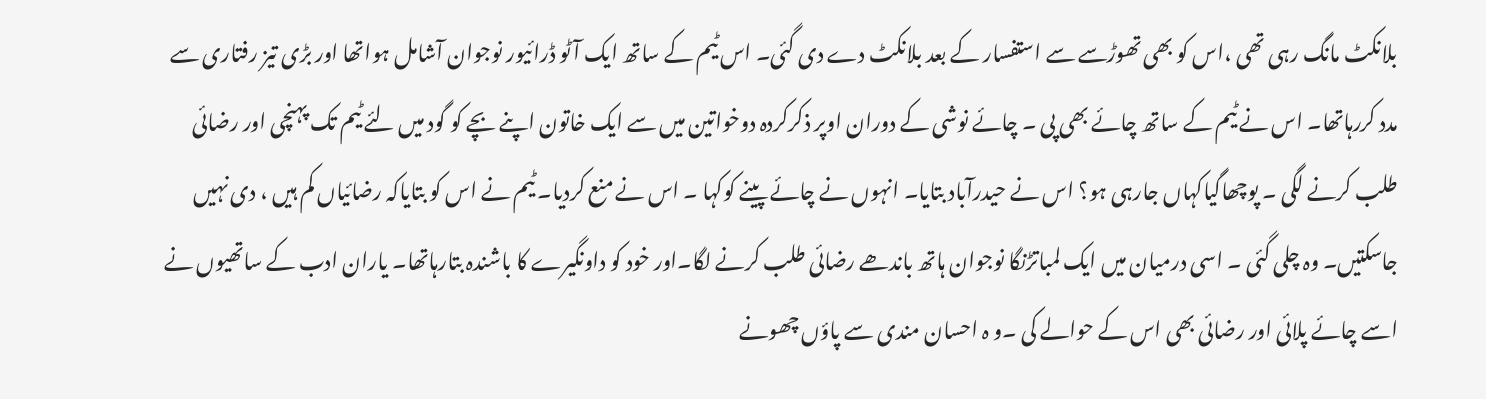بلانکٹ مانگ رہی تھی ،اس کو بھی تھوڑسے سے استفسار کے بعد بلانکٹ دے دی گئی۔ اس ٹیم کے ساتھ ایک آٹو ڈرائیور نوجوان آشامل ہواتھا اور بڑی تیز رفتاری سے مدد کررہاتھا۔ اس نے ٹیم کے ساتھ چائے بھی پی ۔ چائے نوشی کے دوران اوپر ذکرکردہ دوخواتین میں سے ایک خاتون اپنے بچے کو گود میں لئے ٹیم تک پہنچی اور رضائی طلب کرنے لگی ۔ پوچھاگیاکہاں جارہی ہو؟ اس نے حیدرآباد بتایا۔ انہوں نے چائے پینے کوکہا ۔ اس نے منع کردیا۔ ٹیم نے اس کو بتایاکہ رضائیاں کم ہیں ، دی نہیں جاسکتیں۔ وہ چلی گئی ۔ اسی درمیان میں ایک لمباتڑنگا نوجوان ہاتھ باندھے رضائی طلب کرنے لگا۔اور خود کو داونگیرے کا باشندہ بتارہاتھا۔ یاران ادب کے ساتھیوں نے اسے چائے پلائی اور رضائی بھی اس کے حوالے کی ۔و ہ احسان مندی سے پاؤں چھونے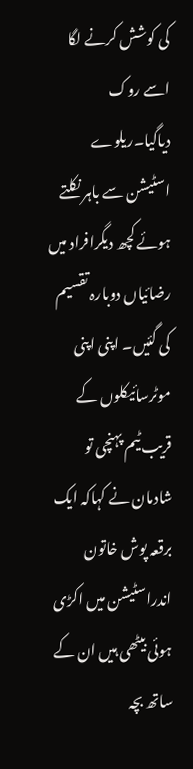کی کوشش کرنے لگا اسے روک دیاگیا۔ریلوے اسٹیشن سے باہر نکلتے ہوئے کچھ دیگرافراد میں رضائیاں دوبارہ تقسیم کی گئیں۔ اپنی اپنی موٹرسائیکلوں کے قریب ٹیم پہنچی تو شادمان نے کہاکہ ایک برقعہ پوش خاتون اندراسٹیشن میں اکڑی ہوئی بیٹھی ہیں ان کے ساتھ بچہ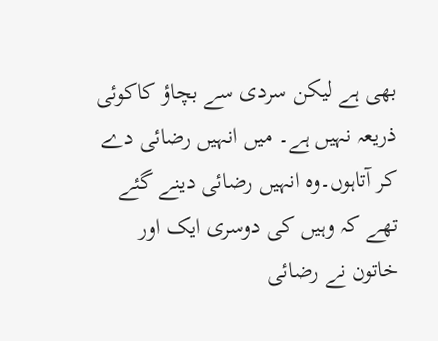بھی ہے لیکن سردی سے بچاؤ کاکوئی ذریعہ نہیں ہے۔ میں انہیں رضائی دے کر آتاہوں۔وہ انہیں رضائی دینے گئے تھے کہ وہیں کی دوسری ایک اور خاتون نے رضائی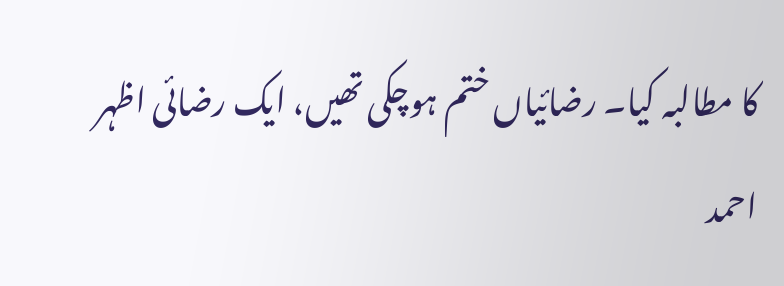کا مطالبہ کیا۔ رضائیاں ختم ہوچکی تھیں، ایک رضائی اظہر احمد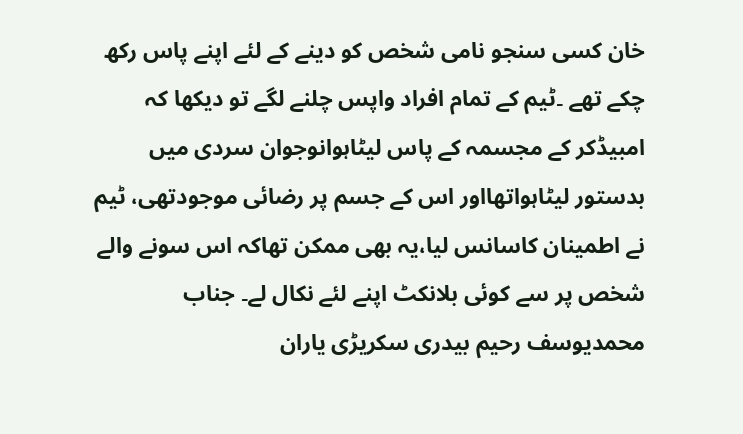خان کسی سنجو نامی شخص کو دینے کے لئے اپنے پاس رکھ چکے تھے ۔ٹیم کے تمام افراد واپس چلنے لگے تو دیکھا کہ امبیڈکر کے مجسمہ کے پاس لیٹاہوانوجوان سردی میں بدستور لیٹاہواتھااور اس کے جسم پر رضائی موجودتھی، ٹیم نے اطمینان کاسانس لیا،یہ بھی ممکن تھاکہ اس سونے والے شخص پر سے کوئی بلانکٹ اپنے لئے نکال لے۔ جناب محمدیوسف رحیم بیدری سکریڑی یاران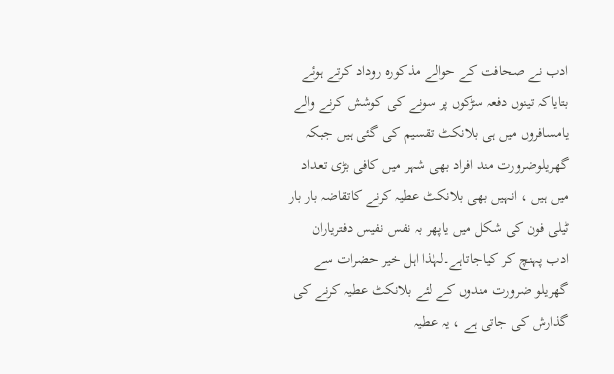ادب نے صحافت کے حوالے مذکورہ روداد کرتے ہوئے بتایاکہ تینوں دفعہ سڑکوں پر سونے کی کوشش کرنے والے یامسافروں میں ہی بلانکٹ تقسیم کی گئی ہیں جبکہ گھریلوضرورت مند افراد بھی شہر میں کافی بڑی تعداد میں ہیں ، انہیں بھی بلانکٹ عطیہ کرنے کاتقاضہ بار بار ٹیلی فون کی شکل میں یاپھر بہ نفس نفیس دفتریاران ادب پہنچ کر کیاجاتاہے۔لہٰذا اہل خیر حضرات سے گھریلو ضرورت مندوں کے لئے بلانکٹ عطیہ کرنے کی گذارش کی جاتی ہے ، یہ عطیہ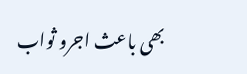بھی باعث اجرو ثواب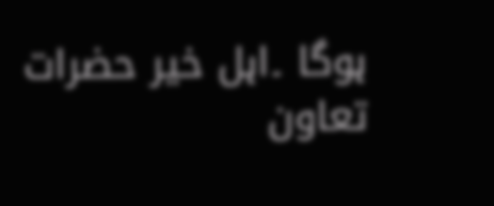ہوگا ۔اہل خیر حضرات تعاون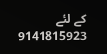کے لئے 9141815923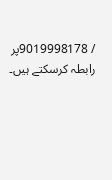/ 9019998178پر رابطہ کرسکتے ہیں۔